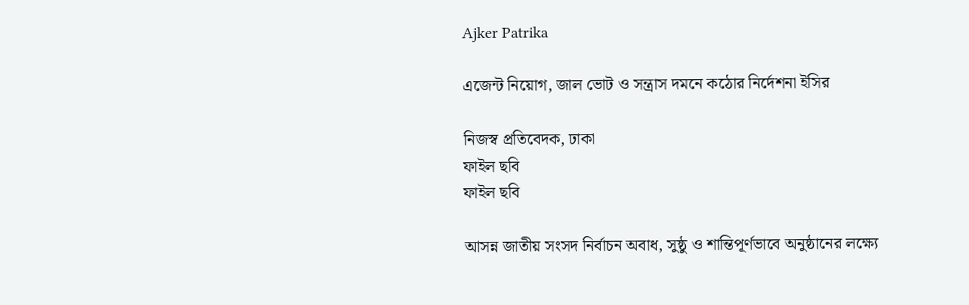Ajker Patrika

এজেন্ট নিয়োগ, জাল ভোট ও সন্ত্রাস দমনে কঠোর নির্দেশনা ইসির

নিজস্ব প্রতিবেদক, ঢাকা
ফাইল ছবি
ফাইল ছবি

আসন্ন জাতীয় সংসদ নির্বাচন অবাধ, সুষ্ঠু ও শান্তিপূর্ণভাবে অনুষ্ঠানের লক্ষ্যে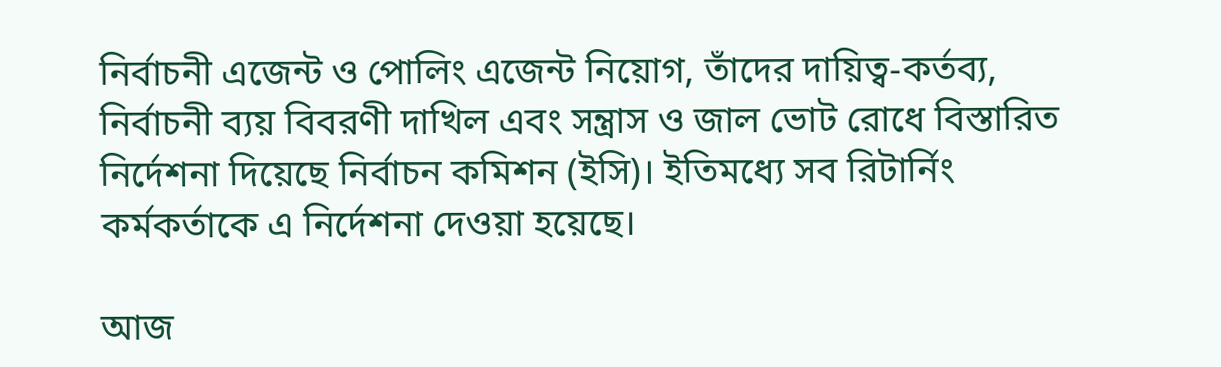নির্বাচনী এজেন্ট ও পোলিং এজেন্ট নিয়োগ, তাঁদের দায়িত্ব-কর্তব্য, নির্বাচনী ব্যয় বিবরণী দাখিল এবং সন্ত্রাস ও জাল ভোট রোধে বিস্তারিত নির্দেশনা দিয়েছে নির্বাচন কমিশন (ইসি)। ইতিমধ্যে সব রিটার্নিং কর্মকর্তাকে এ নির্দেশনা দেওয়া হয়েছে।

আজ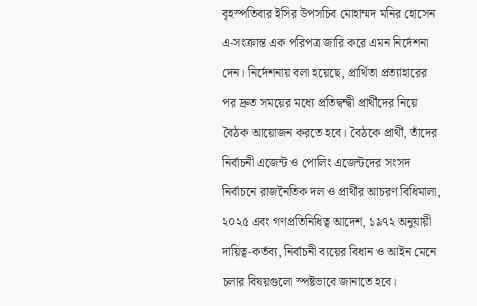বৃহস্পতিবার ইসির উপসচিব মোহাম্মদ মনির হোসেন এ-সংক্রান্ত এক পরিপত্র জারি করে এমন নির্দেশনা দেন। নির্দেশনায় বলা হয়েছে, প্রার্থিতা প্রত্যাহারের পর দ্রুত সময়ের মধ্যে প্রতিদ্বন্দ্বী প্রার্থীদের নিয়ে বৈঠক আয়োজন করতে হবে। বৈঠকে প্রার্থী, তাঁদের নির্বাচনী এজেন্ট ও পোলিং এজেন্টদের সংসদ নির্বাচনে রাজনৈতিক দল ও প্রার্থীর আচরণ বিধিমালা, ২০২৫ এবং গণপ্রতিনিধিত্ব আদেশ, ১৯৭২ অনুযায়ী দায়িত্ব-কর্তব্য, নির্বাচনী ব্যয়ের বিধান ও আইন মেনে চলার বিষয়গুলো স্পষ্টভাবে জানাতে হবে।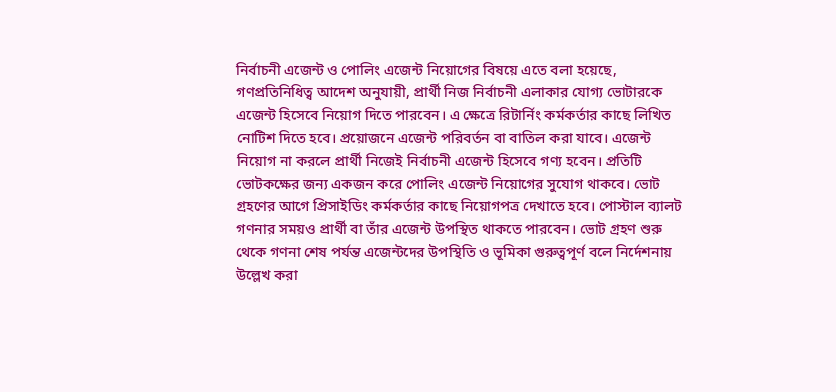নির্বাচনী এজেন্ট ও পোলিং এজেন্ট নিয়োগের বিষয়ে এতে বলা হয়েছে, গণপ্রতিনিধিত্ব আদেশ অনুযায়ী, প্রার্থী নিজ নির্বাচনী এলাকার যোগ্য ভোটারকে এজেন্ট হিসেবে নিয়োগ দিতে পারবেন। এ ক্ষেত্রে রিটার্নিং কর্মকর্তার কাছে লিখিত নোটিশ দিতে হবে। প্রয়োজনে এজেন্ট পরিবর্তন বা বাতিল করা যাবে। এজেন্ট নিয়োগ না করলে প্রার্থী নিজেই নির্বাচনী এজেন্ট হিসেবে গণ্য হবেন। প্রতিটি ভোটকক্ষের জন্য একজন করে পোলিং এজেন্ট নিয়োগের সুযোগ থাকবে। ভোট গ্রহণের আগে প্রিসাইডিং কর্মকর্তার কাছে নিয়োগপত্র দেখাতে হবে। পোস্টাল ব্যালট গণনার সময়ও প্রার্থী বা তাঁর এজেন্ট উপস্থিত থাকতে পারবেন। ভোট গ্রহণ শুরু থেকে গণনা শেষ পর্যন্ত এজেন্টদের উপস্থিতি ও ভূমিকা গুরুত্বপূর্ণ বলে নির্দেশনায় উল্লেখ করা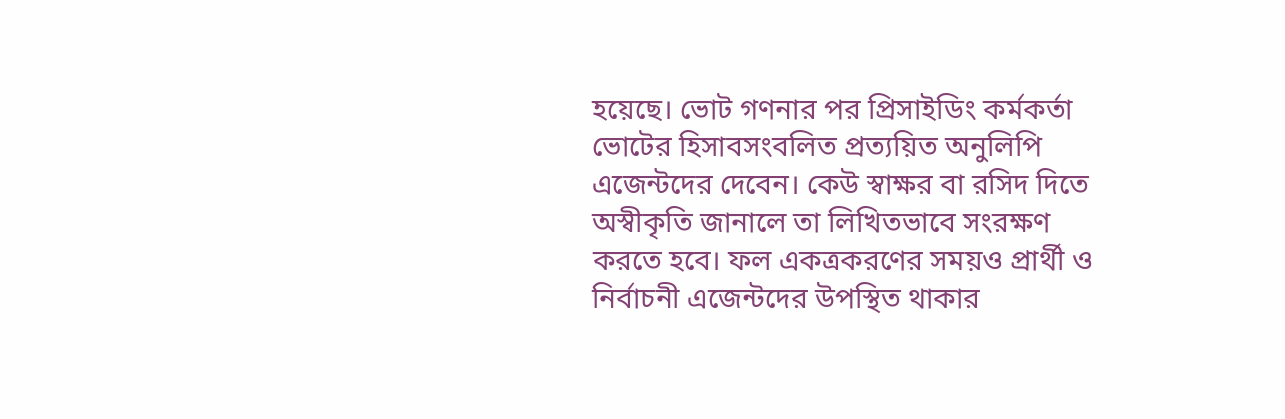হয়েছে। ভোট গণনার পর প্রিসাইডিং কর্মকর্তা ভোটের হিসাবসংবলিত প্রত্যয়িত অনুলিপি এজেন্টদের দেবেন। কেউ স্বাক্ষর বা রসিদ দিতে অস্বীকৃতি জানালে তা লিখিতভাবে সংরক্ষণ করতে হবে। ফল একত্রকরণের সময়ও প্রার্থী ও নির্বাচনী এজেন্টদের উপস্থিত থাকার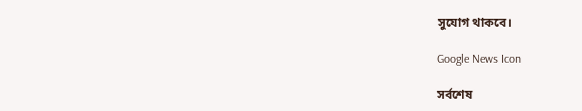সুযোগ থাকবে।

Google News Icon

সর্বশেষ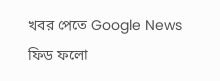খবর পেতে Google News ফিড ফলো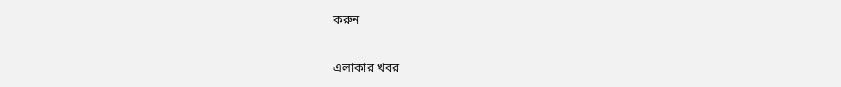করুন

এলাকার খবর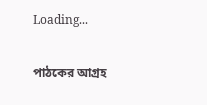Loading...

পাঠকের আগ্রহ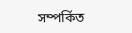সম্পর্কিত